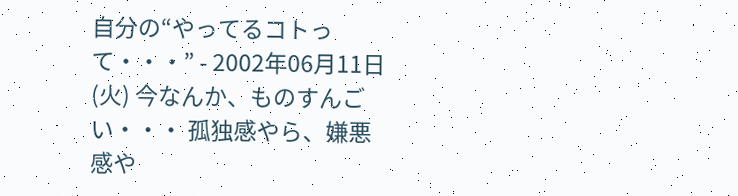自分の“やってるコトって・・・” - 2002年06月11日(火) 今なんか、ものすんごい・・・ 孤独感やら、嫌悪感や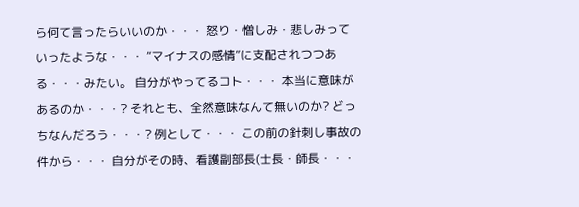ら何て言ったらいいのか・・・ 怒り・憎しみ・悲しみっていったような・・・ “マイナスの感情”に支配されつつある・・・みたい。 自分がやってるコト・・・ 本当に意味があるのか・・・? それとも、全然意味なんて無いのか? どっちなんだろう・・・? 例として・・・ この前の針刺し事故の件から・・・ 自分がその時、看護副部長(士長・師長・・・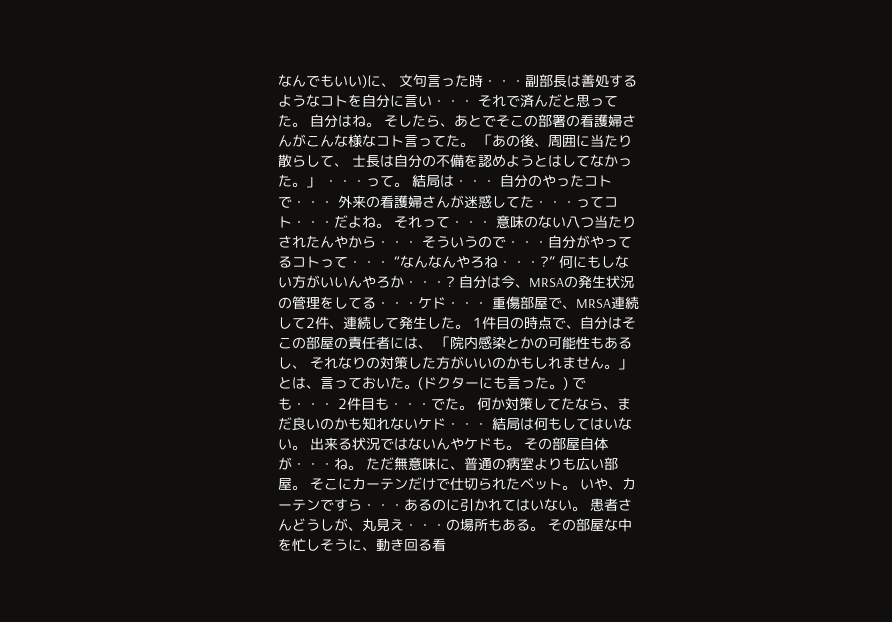なんでもいい)に、 文句言った時・・・副部長は善処するようなコトを自分に言い・・・ それで済んだと思ってた。 自分はね。 そしたら、あとでそこの部署の看護婦さんがこんな様なコト言ってた。 「あの後、周囲に当たり散らして、 士長は自分の不備を認めようとはしてなかった。」 ・・・って。 結局は・・・ 自分のやったコトで・・・ 外来の看護婦さんが迷惑してた・・・ってコト・・・だよね。 それって・・・ 意味のない八つ当たりされたんやから・・・ そういうので・・・自分がやってるコトって・・・ “なんなんやろね・・・?” 何にもしない方がいいんやろか・・・? 自分は今、MRSAの発生状況の管理をしてる・・・ケド・・・ 重傷部屋で、MRSA連続して2件、連続して発生した。 1件目の時点で、自分はそこの部屋の責任者には、 「院内感染とかの可能性もあるし、 それなりの対策した方がいいのかもしれません。」 とは、言っておいた。(ドクターにも言った。) でも・・・ 2件目も・・・でた。 何か対策してたなら、まだ良いのかも知れないケド・・・ 結局は何もしてはいない。 出来る状況ではないんやケドも。 その部屋自体が・・・ね。 ただ無意味に、普通の病室よりも広い部屋。 そこにカーテンだけで仕切られたベット。 いや、カーテンですら・・・あるのに引かれてはいない。 患者さんどうしが、丸見え・・・の場所もある。 その部屋な中を忙しそうに、動き回る看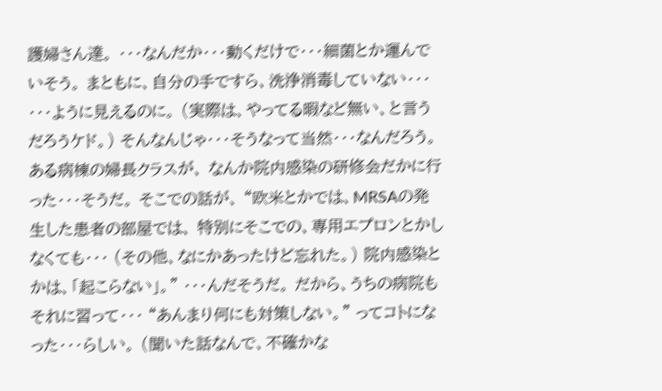護婦さん達。 ・・・なんだか・・・動くだけで・・・細菌とか運んでいそう。 まともに、自分の手ですら、洗浄消毒していない・・・ ・・・ように見えるのに。 (実際は、やってる暇など無い、と言うだろうケド。) そんなんじゃ・・・そうなって当然・・・なんだろう。 ある病棟の婦長クラスが、 なんか院内感染の研修会だかに行った・・・そうだ。 そこでの話が、 “欧米とかでは、MRSAの発生した患者の部屋では、 特別にそこでの、専用エプロンとかしなくても・・・ (その他、なにかあったけど忘れた。) 院内感染とかは、「起こらない」。” ・・・んだそうだ。 だから、うちの病院もそれに習って・・・ “あんまり何にも対策しない。” ってコトになった・・・らしい。 (聞いた話なんで、不確かな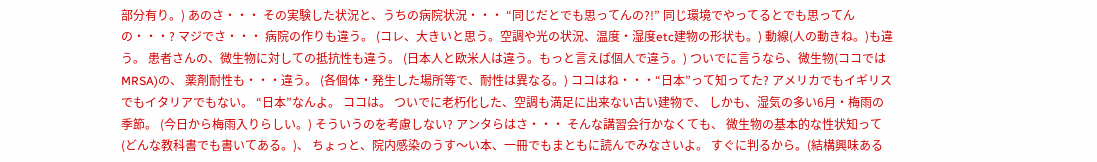部分有り。) あのさ・・・ その実験した状況と、うちの病院状況・・・ “同じだとでも思ってんの?!” 同じ環境でやってるとでも思ってんの・・・? マジでさ・・・ 病院の作りも違う。 (コレ、大きいと思う。空調や光の状況、温度・湿度etc建物の形状も。) 動線(人の動きね。)も違う。 患者さんの、微生物に対しての抵抗性も違う。 (日本人と欧米人は違う。もっと言えば個人で違う。) ついでに言うなら、微生物(ココではMRSA)の、 薬剤耐性も・・・違う。 (各個体・発生した場所等で、耐性は異なる。) ココはね・・・“日本”って知ってた? アメリカでもイギリスでもイタリアでもない。 “日本”なんよ。 ココは。 ついでに老朽化した、空調も満足に出来ない古い建物で、 しかも、湿気の多い6月・梅雨の季節。 (今日から梅雨入りらしい。) そういうのを考慮しない? アンタらはさ・・・ そんな講習会行かなくても、 微生物の基本的な性状知って(どんな教科書でも書いてある。)、 ちょっと、院内感染のうす〜い本、一冊でもまともに読んでみなさいよ。 すぐに判るから。(結構興味ある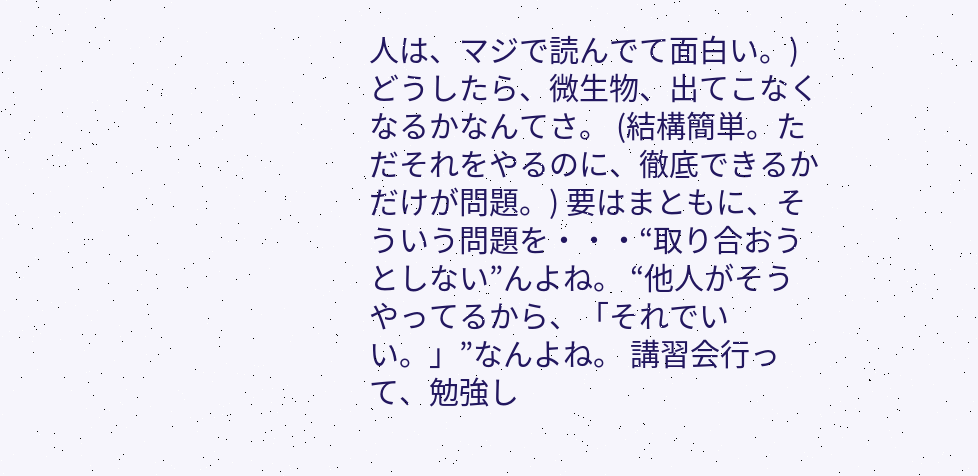人は、マジで読んでて面白い。) どうしたら、微生物、出てこなくなるかなんてさ。 (結構簡単。ただそれをやるのに、徹底できるかだけが問題。) 要はまともに、そういう問題を・・・“取り合おうとしない”んよね。 “他人がそうやってるから、「それでいい。」”なんよね。 講習会行って、勉強し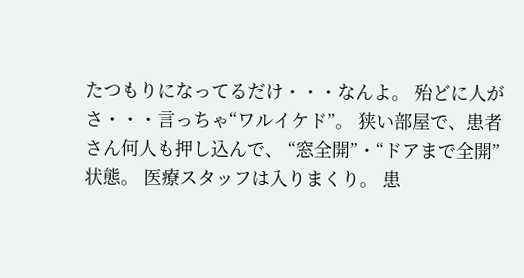たつもりになってるだけ・・・なんよ。 殆どに人がさ・・・言っちゃ“ワルイケド”。 狭い部屋で、患者さん何人も押し込んで、 “窓全開”・“ドアまで全開”状態。 医療スタッフは入りまくり。 患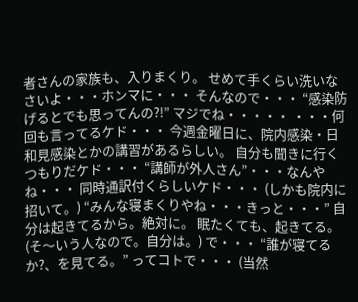者さんの家族も、入りまくり。 せめて手くらい洗いなさいよ・・・ホンマに・・・ そんなので・・・ “感染防げるとでも思ってんの?!” マジでね・・・・・ ・・・何回も言ってるケド・・・ 今週金曜日に、院内感染・日和見感染とかの講習があるらしい。 自分も聞きに行くつもりだケド・・・ “講師が外人さん”・・・なんやね・・・ 同時通訳付くらしいケド・・・ (しかも院内に招いて。) “みんな寝まくりやね・・・きっと・・・” 自分は起きてるから。絶対に。 眠たくても、起きてる。 (そ〜いう人なので。自分は。) で・・・ “誰が寝てるか?、を見てる。” ってコトで・・・ (当然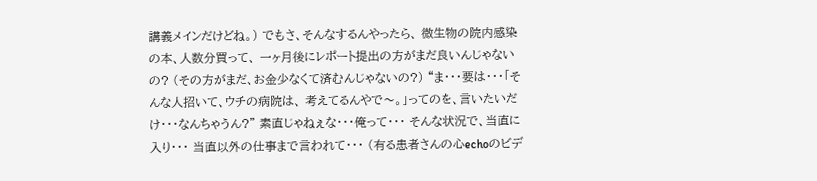講義メインだけどね。) でもさ、そんなするんやったら、 微生物の院内感染の本、人数分買って、 一ヶ月後にレポート提出の方がまだ良いんじゃないの? (その方がまだ、お金少なくて済むんじゃないの?) “ま・・・要は・・・「そんな人招いて、ウチの病院は、 考えてるんやで〜。」ってのを、言いたいだけ・・・なんちゃうん?” 素直じゃねぇな・・・俺って・・・ そんな状況で、当直に入り・・・ 当直以外の仕事まで言われて・・・ (有る患者さんの心echoのビデ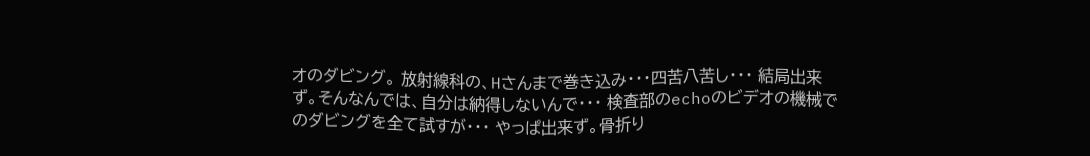オのダビング。 放射線科の、Hさんまで巻き込み・・・四苦八苦し・・・ 結局出来ず。そんなんでは、自分は納得しないんで・・・ 検査部のechoのビデオの機械でのダビングを全て試すが・・・ やっぱ出来ず。骨折り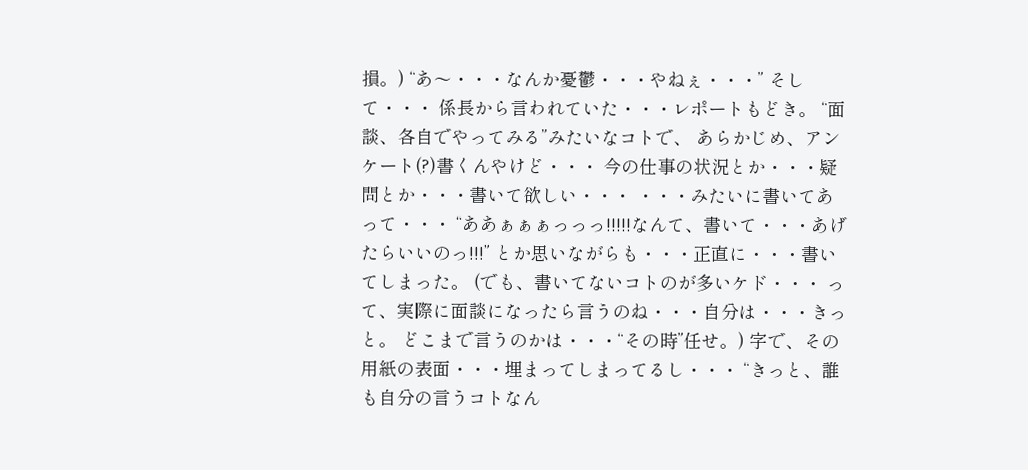損。) “あ〜・・・なんか憂鬱・・・やねぇ・・・” そして・・・ 係長から言われていた・・・レポートもどき。 “面談、各自でやってみる”みたいなコトで、 あらかじめ、アンケート(?)書くんやけど・・・ 今の仕事の状況とか・・・疑問とか・・・書いて欲しい・・・ ・・・みたいに書いてあって・・・ “ああぁぁぁっっっ!!!!!なんて、書いて・・・あげたらいいのっ!!!” とか思いながらも・・・正直に・・・書いてしまった。 (でも、書いてないコトのが多いケド・・・ って、実際に面談になったら言うのね・・・自分は・・・きっと。 どこまで言うのかは・・・“その時”任せ。) 字で、その用紙の表面・・・埋まってしまってるし・・・ “きっと、誰も自分の言うコトなん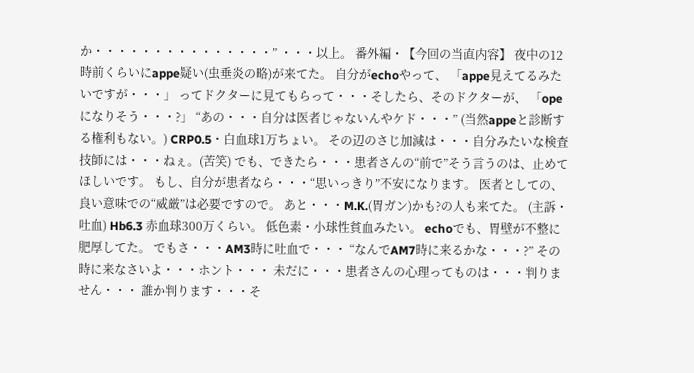か・・・・・・・・・・・・・・・” ・・・以上。 番外編・【今回の当直内容】 夜中の12時前くらいにappe疑い(虫垂炎の略)が来てた。 自分がechoやって、 「appe見えてるみたいですが・・・」 ってドクターに見てもらって・・・そしたら、そのドクターが、 「opeになりそう・・・?」 “あの・・・自分は医者じゃないんやケド・・・” (当然appeと診断する権利もない。) CRP0.5・白血球1万ちょい。 その辺のさじ加減は・・・自分みたいな検査技師には・・・ねぇ。(苦笑) でも、できたら・・・患者さんの“前で”そう言うのは、止めてほしいです。 もし、自分が患者なら・・・“思いっきり”不安になります。 医者としての、良い意味での“威厳”は必要ですので。 あと・・・M.K.(胃ガン)かも?の人も来てた。 (主訴・吐血) Hb6.3 赤血球300万くらい。 低色素・小球性貧血みたい。 echoでも、胃壁が不整に肥厚してた。 でもさ・・・AM3時に吐血で・・・ “なんでAM7時に来るかな・・・?” その時に来なさいよ・・・ホント・・・ 未だに・・・患者さんの心理ってものは・・・判りません・・・ 誰か判ります・・・そ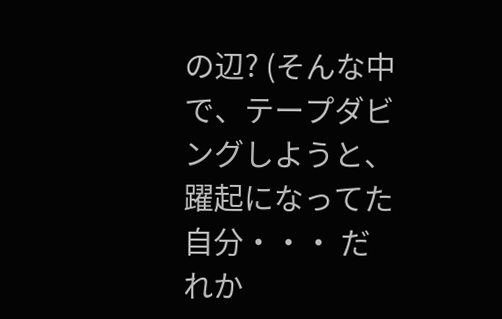の辺? (そんな中で、テープダビングしようと、躍起になってた自分・・・ だれか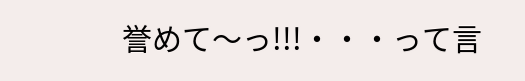誉めて〜っ!!!・・・って言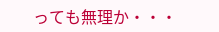っても無理か・・・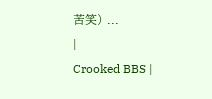苦笑) ...
|
Crooked BBS |